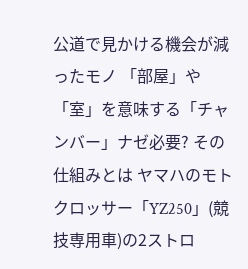公道で見かける機会が減ったモノ 「部屋」や「室」を意味する「チャンバー」ナゼ必要? その仕組みとは ヤマハのモトクロッサー「YZ250」(競技専用車)の2ストロ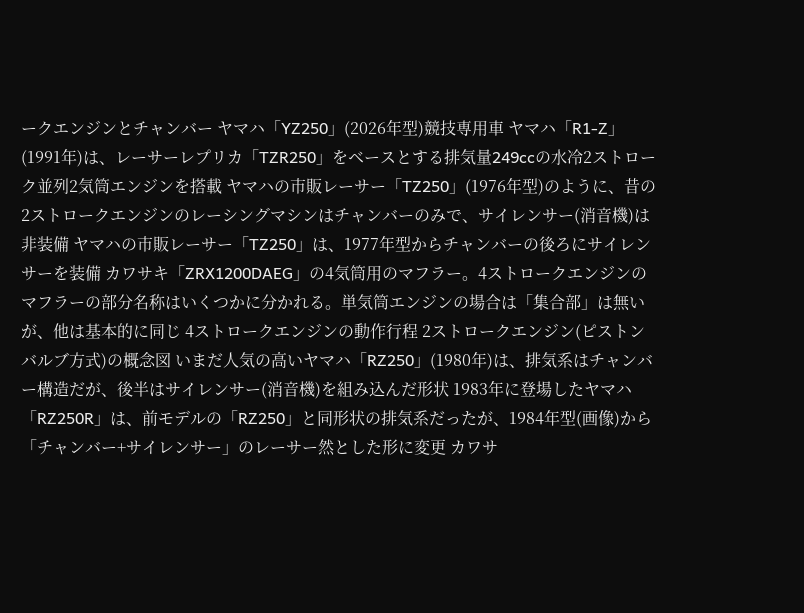ークエンジンとチャンバー ヤマハ「YZ250」(2026年型)競技専用車 ヤマハ「R1-Z」(1991年)は、レーサーレプリカ「TZR250」をベースとする排気量249ccの水冷2ストローク並列2気筒エンジンを搭載 ヤマハの市販レーサー「TZ250」(1976年型)のように、昔の2ストロークエンジンのレーシングマシンはチャンバーのみで、サイレンサー(消音機)は非装備 ヤマハの市販レーサー「TZ250」は、1977年型からチャンバーの後ろにサイレンサーを装備 カワサキ「ZRX1200DAEG」の4気筒用のマフラー。4ストロークエンジンのマフラーの部分名称はいくつかに分かれる。単気筒エンジンの場合は「集合部」は無いが、他は基本的に同じ 4ストロークエンジンの動作行程 2ストロークエンジン(ピストンバルブ方式)の概念図 いまだ人気の高いヤマハ「RZ250」(1980年)は、排気系はチャンバー構造だが、後半はサイレンサー(消音機)を組み込んだ形状 1983年に登場したヤマハ「RZ250R」は、前モデルの「RZ250」と同形状の排気系だったが、1984年型(画像)から「チャンバー+サイレンサー」のレーサー然とした形に変更 カワサ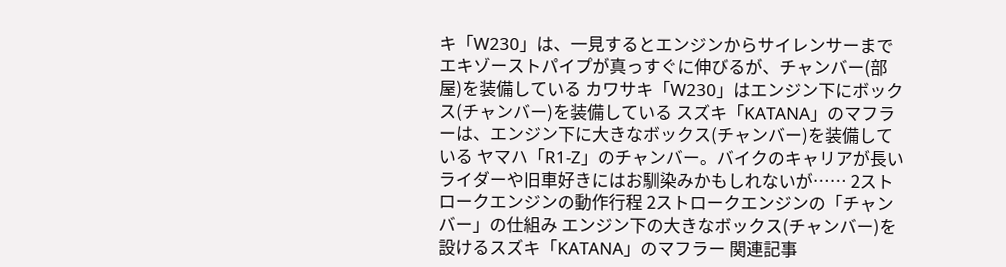キ「W230」は、一見するとエンジンからサイレンサーまでエキゾーストパイプが真っすぐに伸びるが、チャンバー(部屋)を装備している カワサキ「W230」はエンジン下にボックス(チャンバー)を装備している スズキ「KATANA」のマフラーは、エンジン下に大きなボックス(チャンバー)を装備している ヤマハ「R1-Z」のチャンバー。バイクのキャリアが長いライダーや旧車好きにはお馴染みかもしれないが…… 2ストロークエンジンの動作行程 2ストロークエンジンの「チャンバー」の仕組み エンジン下の大きなボックス(チャンバー)を設けるスズキ「KATANA」のマフラー 関連記事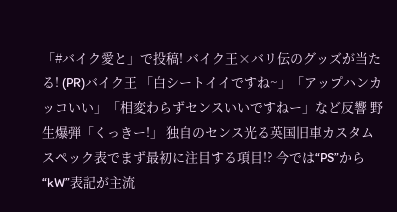「#バイク愛と」で投稿! バイク王×バリ伝のグッズが当たる! (PR)バイク王 「白シートイイですね~」「アップハンカッコいい」「相変わらずセンスいいですねー」など反響 野生爆弾「くっきー!」 独自のセンス光る英国旧車カスタム スペック表でまず最初に注目する項目!? 今では“PS”から“kW”表記が主流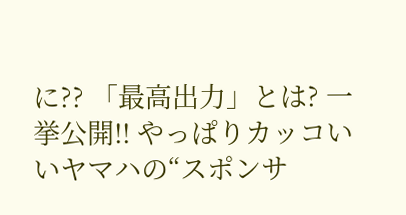に?? 「最高出力」とは? 一挙公開!! やっぱりカッコいいヤマハの“スポンサ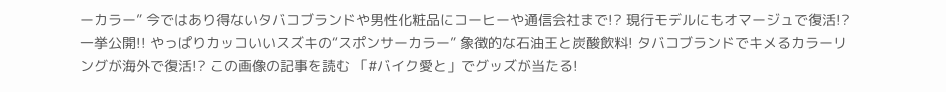ーカラー” 今ではあり得ないタバコブランドや男性化粧品にコーヒーや通信会社まで!? 現行モデルにもオマージュで復活!? 一挙公開!! やっぱりカッコいいスズキの“スポンサーカラー” 象徴的な石油王と炭酸飲料! タバコブランドでキメるカラーリングが海外で復活!? この画像の記事を読む 「#バイク愛と」でグッズが当たる!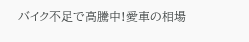バイク不足で高騰中!愛車の相場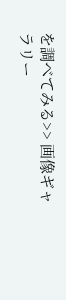を調べてみる>> 画像ギャラリー